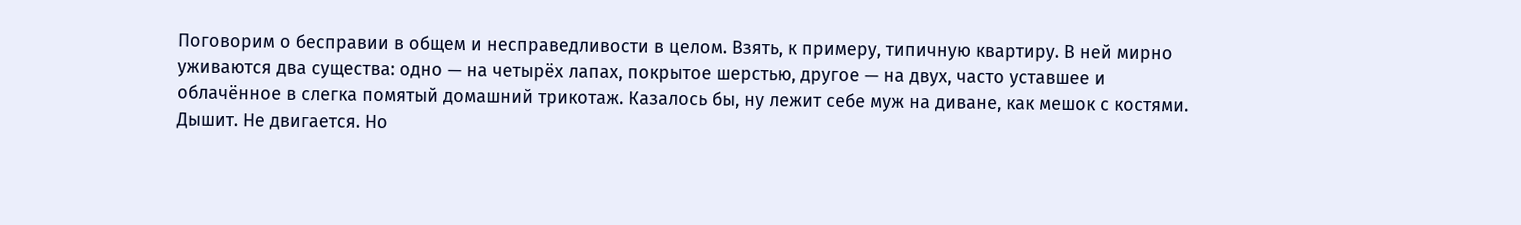Поговорим о бесправии в общем и несправедливости в целом. Взять, к примеру, типичную квартиру. В ней мирно уживаются два существа: одно — на четырёх лапах, покрытое шерстью, другое — на двух, часто уставшее и облачённое в слегка помятый домашний трикотаж. Казалось бы, ну лежит себе муж на диване, как мешок с костями. Дышит. Не двигается. Но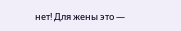нет! Для жены это —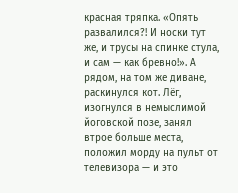красная тряпка. «Опять развалился?! И носки тут же, и трусы на спинке стула, и сам — как бревно!». А рядом, на том же диване, раскинулся кот. Лёг, изогнулся в немыслимой йоговской позе, занял втрое больше места, положил морду на пульт от телевизора — и это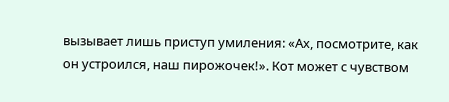вызывает лишь приступ умиления: «Ах, посмотрите, как он устроился, наш пирожочек!». Кот может с чувством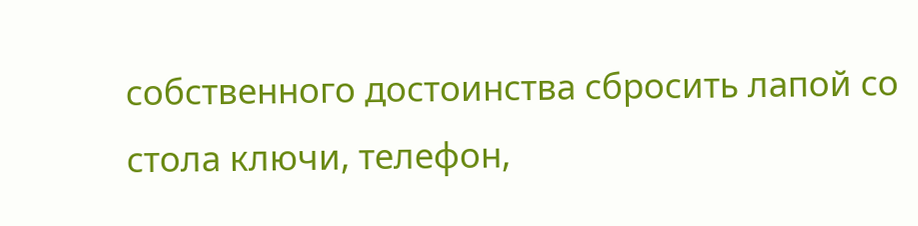собственного достоинства сбросить лапой со стола ключи, телефон,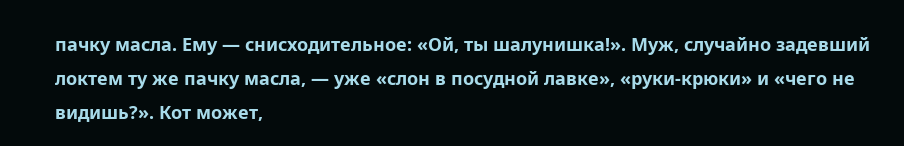пачку масла. Ему — снисходительное: «Ой, ты шалунишка!». Муж, случайно задевший локтем ту же пачку масла, — уже «слон в посудной лавке», «руки-крюки» и «чего не видишь?». Кот может,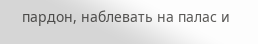пардон, наблевать на палас и